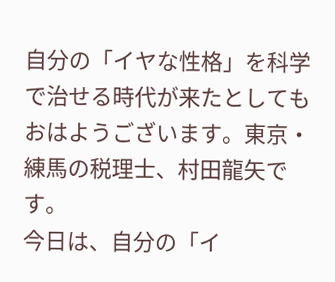自分の「イヤな性格」を科学で治せる時代が来たとしても
おはようございます。東京・練馬の税理士、村田龍矢です。
今日は、自分の「イ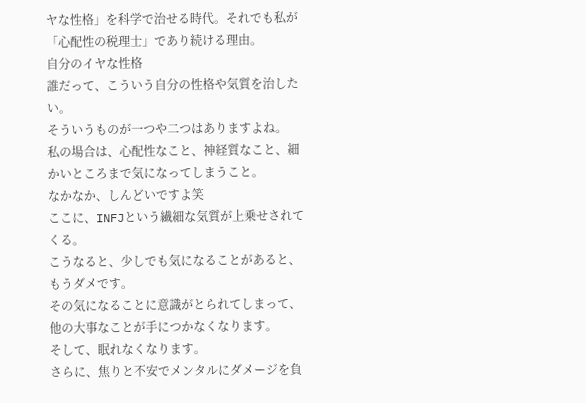ヤな性格」を科学で治せる時代。それでも私が「心配性の税理士」であり続ける理由。
自分のイヤな性格
誰だって、こういう自分の性格や気質を治したい。
そういうものが一つや二つはありますよね。
私の場合は、心配性なこと、神経質なこと、細かいところまで気になってしまうこと。
なかなか、しんどいですよ笑
ここに、INFJという繊細な気質が上乗せされてくる。
こうなると、少しでも気になることがあると、もうダメです。
その気になることに意識がとられてしまって、他の大事なことが手につかなくなります。
そして、眠れなくなります。
さらに、焦りと不安でメンタルにダメージを負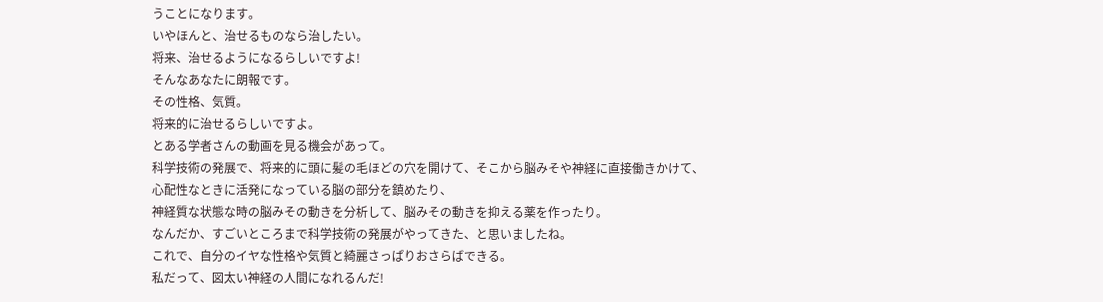うことになります。
いやほんと、治せるものなら治したい。
将来、治せるようになるらしいですよ!
そんなあなたに朗報です。
その性格、気質。
将来的に治せるらしいですよ。
とある学者さんの動画を見る機会があって。
科学技術の発展で、将来的に頭に髪の毛ほどの穴を開けて、そこから脳みそや神経に直接働きかけて、
心配性なときに活発になっている脳の部分を鎮めたり、
神経質な状態な時の脳みその動きを分析して、脳みその動きを抑える薬を作ったり。
なんだか、すごいところまで科学技術の発展がやってきた、と思いましたね。
これで、自分のイヤな性格や気質と綺麗さっぱりおさらばできる。
私だって、図太い神経の人間になれるんだ!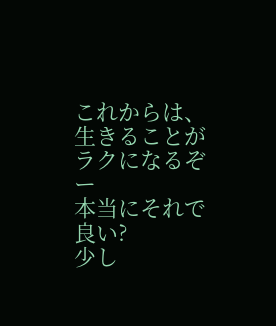これからは、生きることがラクになるぞー
本当にそれで良い?
少し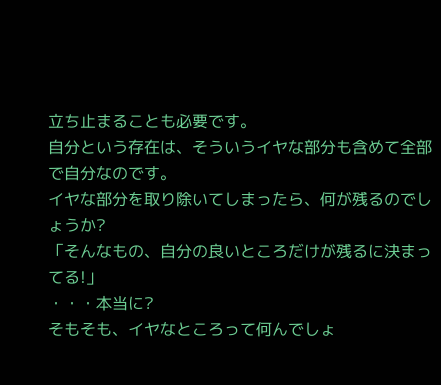立ち止まることも必要です。
自分という存在は、そういうイヤな部分も含めて全部で自分なのです。
イヤな部分を取り除いてしまったら、何が残るのでしょうか?
「そんなもの、自分の良いところだけが残るに決まってる!」
・・・本当に?
そもそも、イヤなところって何んでしょ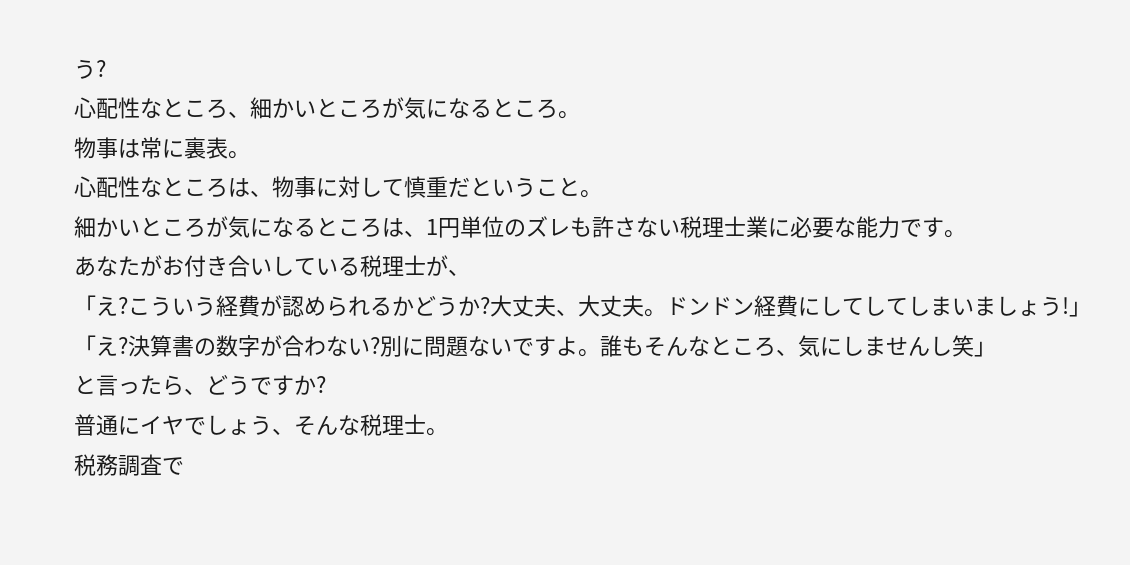う?
心配性なところ、細かいところが気になるところ。
物事は常に裏表。
心配性なところは、物事に対して慎重だということ。
細かいところが気になるところは、1円単位のズレも許さない税理士業に必要な能力です。
あなたがお付き合いしている税理士が、
「え?こういう経費が認められるかどうか?大丈夫、大丈夫。ドンドン経費にしてしてしまいましょう!」
「え?決算書の数字が合わない?別に問題ないですよ。誰もそんなところ、気にしませんし笑」
と言ったら、どうですか?
普通にイヤでしょう、そんな税理士。
税務調査で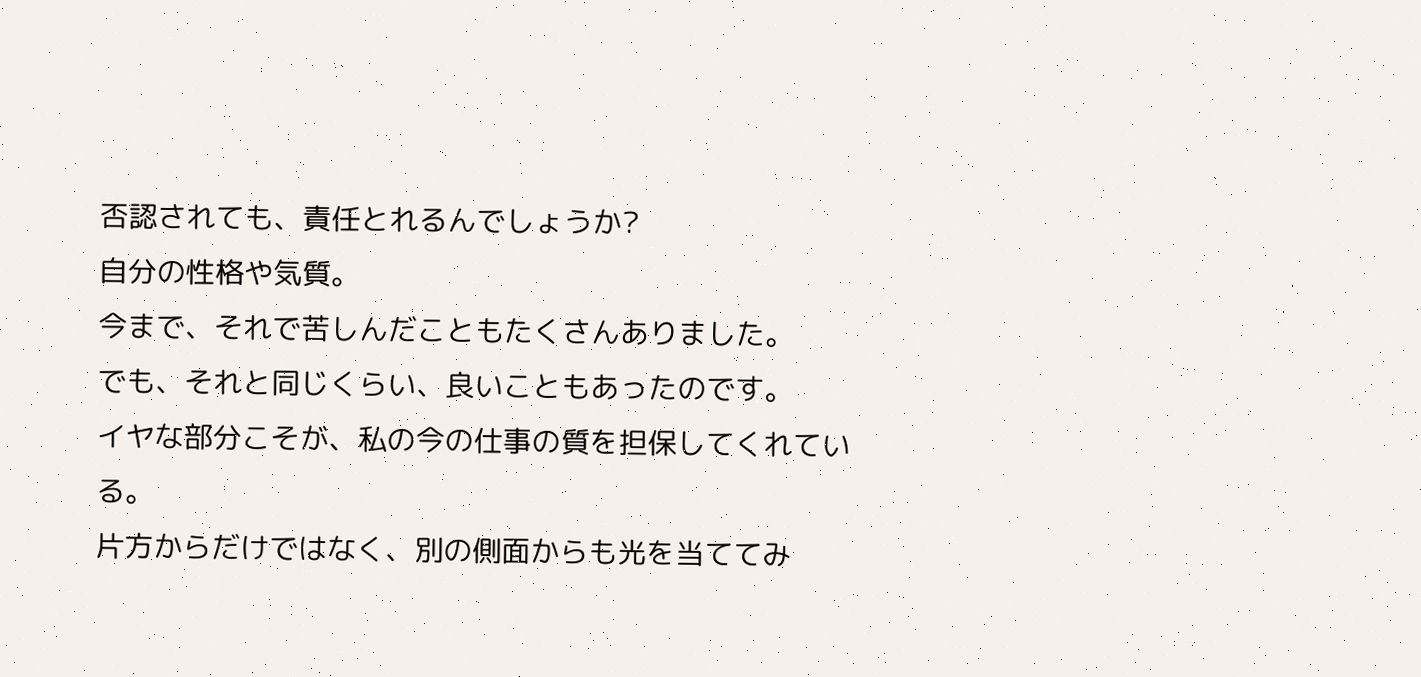否認されても、責任とれるんでしょうか?
自分の性格や気質。
今まで、それで苦しんだこともたくさんありました。
でも、それと同じくらい、良いこともあったのです。
イヤな部分こそが、私の今の仕事の質を担保してくれている。
片方からだけではなく、別の側面からも光を当ててみ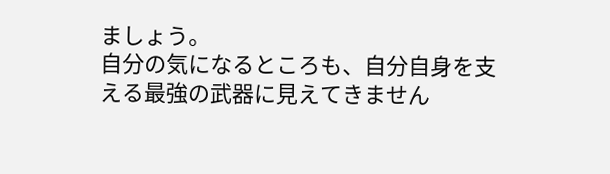ましょう。
自分の気になるところも、自分自身を支える最強の武器に見えてきません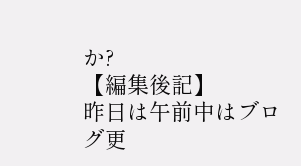か?
【編集後記】
昨日は午前中はブログ更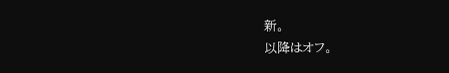新。
以降はオフ。